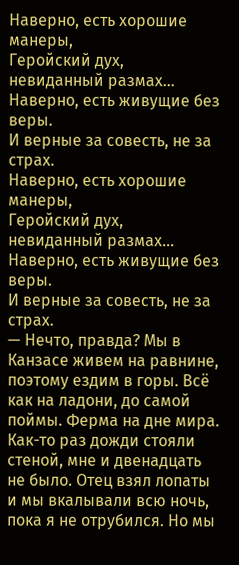Наверно, есть хорошие манеры,
Геройский дух, невиданный размах...
Наверно, есть живущие без веры.
И верные за совесть, не за страх.
Наверно, есть хорошие манеры,
Геройский дух, невиданный размах...
Наверно, есть живущие без веры.
И верные за совесть, не за страх.
— Нечто, правда? Мы в Канзасе живем на равнине, поэтому ездим в горы. Всё как на ладони, до самой поймы. Ферма на дне мира. Как-то раз дожди стояли стеной, мне и двенадцать не было. Отец взял лопаты и мы вкалывали всю ночь, пока я не отрубился. Но мы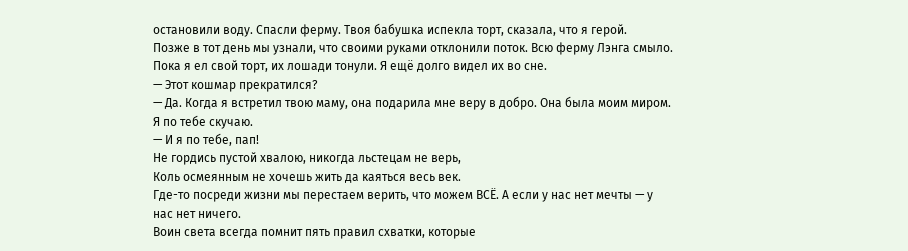остановили воду. Спасли ферму. Твоя бабушка испекла торт, сказала, что я герой.
Позже в тот день мы узнали, что своими руками отклонили поток. Всю ферму Лэнга смыло. Пока я ел свой торт, их лошади тонули. Я ещё долго видел их во сне.
— Этот кошмар прекратился?
— Да. Когда я встретил твою маму, она подарила мне веру в добро. Она была моим миром.
Я по тебе скучаю.
— И я по тебе, пап!
Не гордись пустой хвалою, никогда льстецам не верь,
Коль осмеянным не хочешь жить да каяться весь век.
Где-то посреди жизни мы перестаем верить, что можем ВСЁ. А если у нас нет мечты — у нас нет ничего.
Воин света всегда помнит пять правил схватки, которые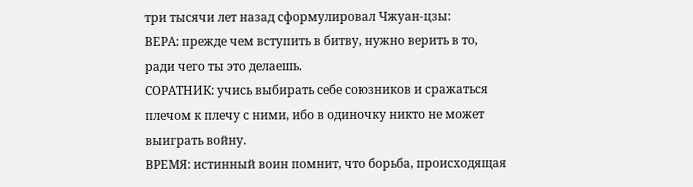три тысячи лет назад сформулировал Чжуан-цзы:
ВЕРА: прежде чем вступить в битву, нужно верить в то, ради чего ты это делаешь.
СОРАТНИК: учись выбирать себе союзников и сражаться плечом к плечу с ними, ибо в одиночку никто не может выиграть войну.
ВРЕМЯ: истинный воин помнит, что борьба, происходящая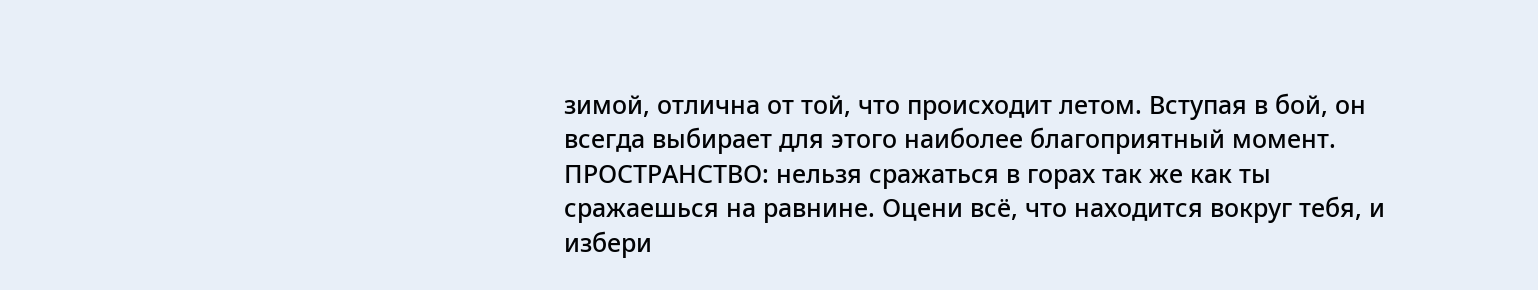зимой, отлична от той, что происходит летом. Вступая в бой, он всегда выбирает для этого наиболее благоприятный момент.
ПРОСТРАНСТВО: нельзя сражаться в горах так же как ты сражаешься на равнине. Оцени всё, что находится вокруг тебя, и избери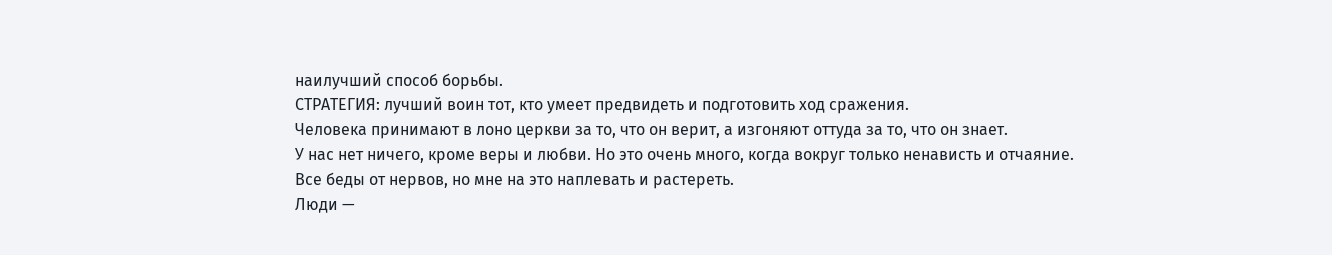наилучший способ борьбы.
СТРАТЕГИЯ: лучший воин тот, кто умеет предвидеть и подготовить ход сражения.
Человека принимают в лоно церкви за то, что он верит, а изгоняют оттуда за то, что он знает.
У нас нет ничего, кроме веры и любви. Но это очень много, когда вокруг только ненависть и отчаяние.
Все беды от нервов, но мне на это наплевать и растереть.
Люди —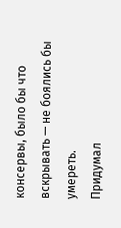консервы, было бы что вскрывать — не боялись бы умереть.
Придумал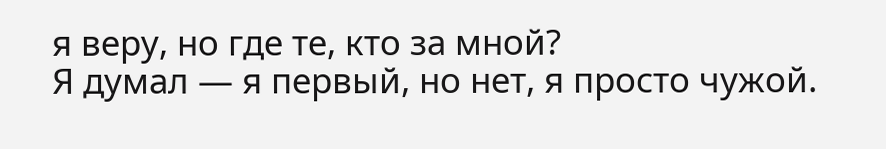я веру, но где те, кто за мной?
Я думал — я первый, но нет, я просто чужой.